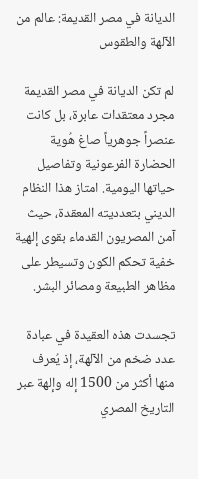الديانة في مصر القديمة: عالم من الآلهة والطقوس

لم تكن الديانة في مصر القديمة مجرد معتقدات عابرة، بل كانت عنصراً جوهرياً صاغ هُوية الحضارة الفرعونية وتفاصيل حياتها اليومية. امتاز هذا النظام الديني بتعدديته المعقدة، حيث آمن المصريون القدماء بقوى إلهية خفية تحكم الكون وتسيطر على مظاهر الطبيعة ومصائر البشر.

تجسدت هذه العقيدة في عبادة عدد ضخم من الآلهة، إذ يُعرف منها أكثر من 1500 إله وإلهة عبر التاريخ المصري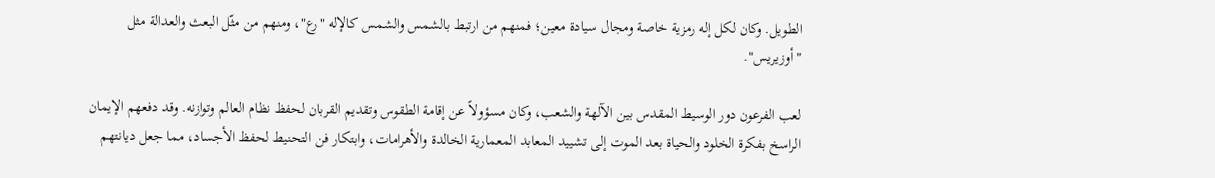الطويل. وكان لكل إله رمزية خاصة ومجال سيادة معين؛ فمنهم من ارتبط بالشمس والشمس كالإله "رع"، ومنهم من مثّل البعث والعدالة مثل "أوزيريس".

لعب الفرعون دور الوسيط المقدس بين الآلهة والشعب، وكان مسؤولاً عن إقامة الطقوس وتقديم القربان لحفظ نظام العالم وتوازنه. وقد دفعهم الإيمان الراسخ بفكرة الخلود والحياة بعد الموت إلى تشييد المعابد المعمارية الخالدة والأهرامات، وابتكار فن التحنيط لحفظ الأجساد، مما جعل ديانتهم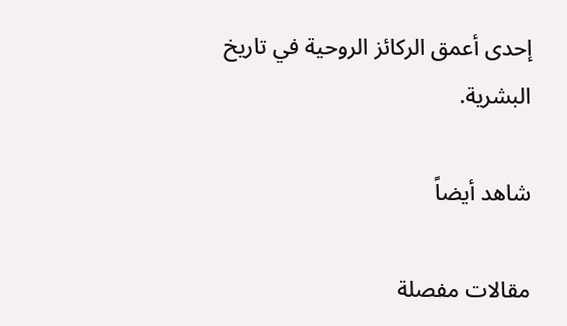إحدى أعمق الركائز الروحية في تاريخ البشرية.

شاهد أيضاً

مقالات مفصلة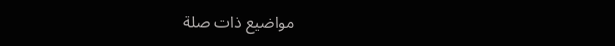مواضيع ذات صلة